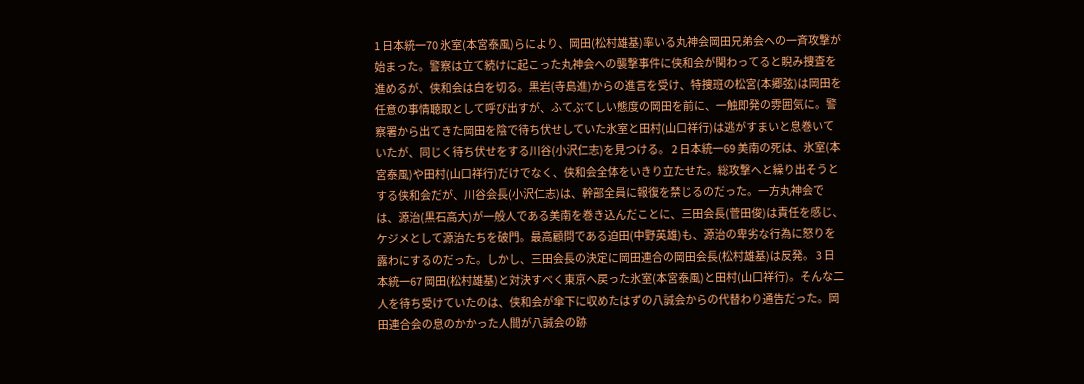1 日本統一70 氷室(本宮泰風)らにより、岡田(松村雄基)率いる丸神会岡田兄弟会への一斉攻撃が始まった。警察は立て続けに起こった丸神会への襲撃事件に侠和会が関わってると睨み捜査を進めるが、侠和会は白を切る。黒岩(寺島進)からの進言を受け、特捜班の松宮(本郷弦)は岡田を任意の事情聴取として呼び出すが、ふてぶてしい態度の岡田を前に、一触即発の雰囲気に。警察署から出てきた岡田を陰で待ち伏せしていた氷室と田村(山口祥行)は逃がすまいと息巻いていたが、同じく待ち伏せをする川谷(小沢仁志)を見つける。 2 日本統一69 美南の死は、氷室(本宮泰風)や田村(山口祥行)だけでなく、侠和会全体をいきり立たせた。総攻撃へと繰り出そうとする侠和会だが、川谷会長(小沢仁志)は、幹部全員に報復を禁じるのだった。一方丸神会では、源治(黒石高大)が一般人である美南を巻き込んだことに、三田会長(菅田俊)は責任を感じ、ケジメとして源治たちを破門。最高顧問である迫田(中野英雄)も、源治の卑劣な行為に怒りを露わにするのだった。しかし、三田会長の決定に岡田連合の岡田会長(松村雄基)は反発。 3 日本統一67 岡田(松村雄基)と対決すべく東京へ戻った氷室(本宮泰風)と田村(山口祥行)。そんな二人を待ち受けていたのは、侠和会が傘下に収めたはずの八誠会からの代替わり通告だった。岡田連合会の息のかかった人間が八誠会の跡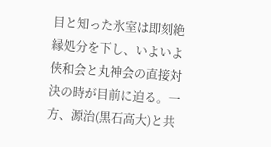目と知った氷室は即刻絶縁処分を下し、いよいよ侠和会と丸神会の直接対決の時が目前に迫る。一方、源治(黒石高大)と共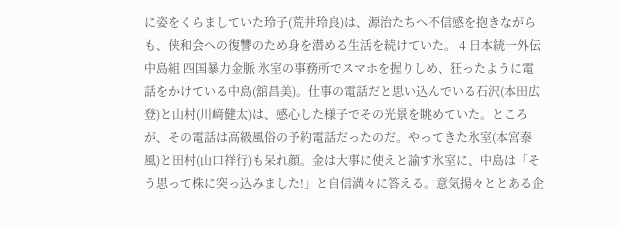に姿をくらましていた玲子(荒井玲良)は、源治たちへ不信感を抱きながらも、侠和会への復讐のため身を潜める生活を続けていた。 4 日本統一外伝 中島組 四国暴力金脈 氷室の事務所でスマホを握りしめ、狂ったように電話をかけている中島(舘昌美)。仕事の電話だと思い込んでいる石沢(本田広登)と山村(川﨑健太)は、感心した様子でその光景を眺めていた。ところが、その電話は高級風俗の予約電話だったのだ。やってきた氷室(本宮泰風)と田村(山口祥行)も呆れ顔。金は大事に使えと諭す氷室に、中島は「そう思って株に突っ込みました!」と自信満々に答える。意気揚々ととある企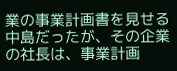業の事業計画書を見せる中島だったが、その企業の社長は、事業計画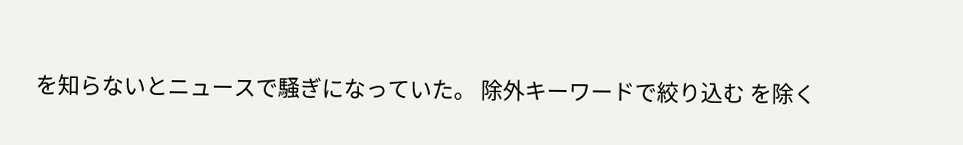を知らないとニュースで騒ぎになっていた。 除外キーワードで絞り込む を除く